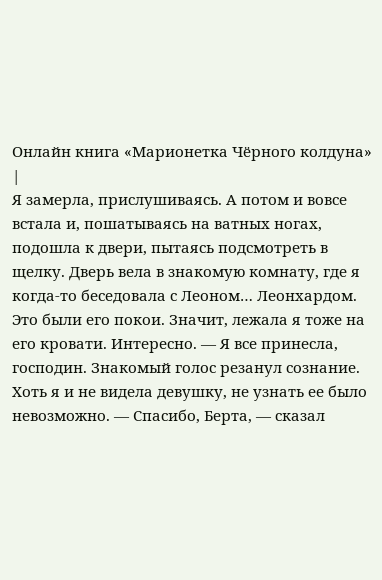Онлайн книга «Марионетка Чёрного колдуна»
|
Я замерла, прислушиваясь. А потом и вовсе встала и, пошатываясь на ватных ногах, подошла к двери, пытаясь подсмотреть в щелку. Дверь вела в знакомую комнату, где я когда-то беседовала с Леоном… Леонхардом. Это были его покои. Значит, лежала я тоже на его кровати. Интересно. — Я все принесла, господин. Знакомый голос резанул сознание. Хоть я и не видела девушку, не узнать ее было невозможно. — Спасибо, Берта, — сказал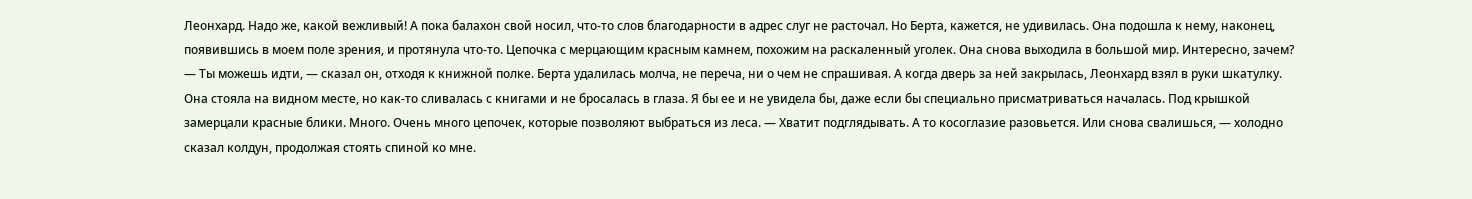Леонхард. Надо же, какой вежливый! А пока балахон свой носил, что-то слов благодарности в адрес слуг не расточал. Но Берта, кажется, не удивилась. Она подошла к нему, наконец, появившись в моем поле зрения, и протянула что-то. Цепочка с мерцающим красным камнем, похожим на раскаленный уголек. Она снова выходила в большой мир. Интересно, зачем? — Ты можешь идти, — сказал он, отходя к книжной полке. Берта удалилась молча, не переча, ни о чем не спрашивая. А когда дверь за ней закрылась, Леонхард взял в руки шкатулку. Она стояла на видном месте, но как-то сливалась с книгами и не бросалась в глаза. Я бы ее и не увидела бы, даже если бы специально присматриваться началась. Под крышкой замерцали красные блики. Много. Очень много цепочек, которые позволяют выбраться из леса. — Хватит подглядывать. А то косоглазие разовьется. Или снова свалишься, — холодно сказал колдун, продолжая стоять спиной ко мне.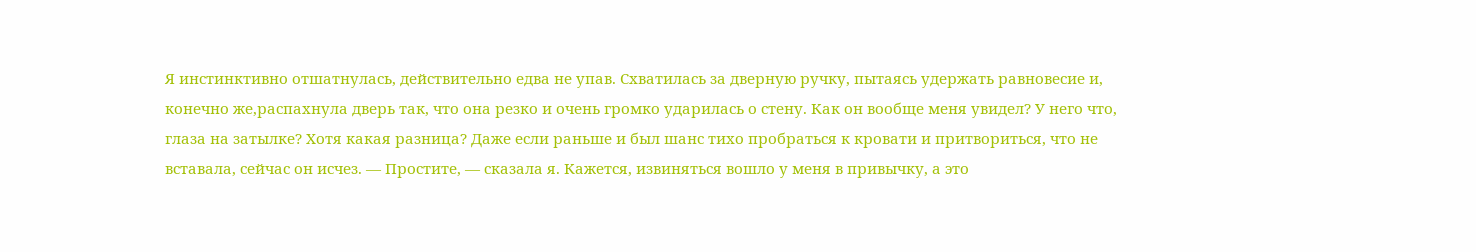Я инстинктивно отшатнулась, действительно едва не упав. Схватилась за дверную ручку, пытаясь удержать равновесие и, конечно же,распахнула дверь так, что она резко и очень громко ударилась о стену. Как он вообще меня увидел? У него что, глаза на затылке? Хотя какая разница? Даже если раньше и был шанс тихо пробраться к кровати и притвориться, что не вставала, сейчас он исчез. — Простите, — сказала я. Кажется, извиняться вошло у меня в привычку, а это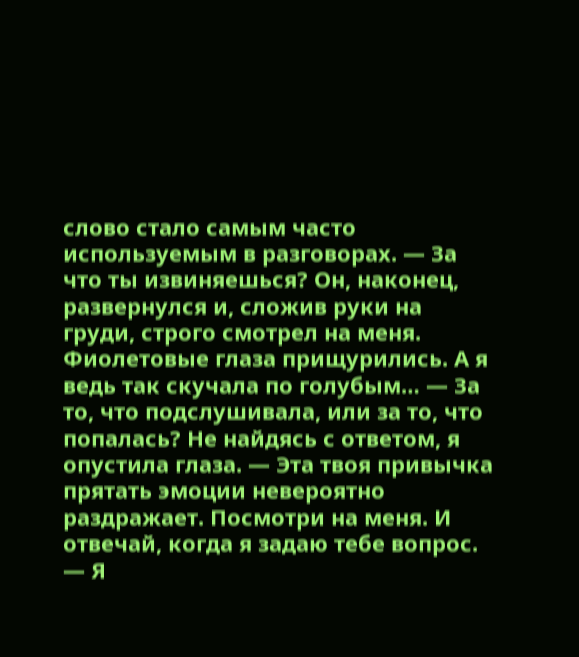слово стало самым часто используемым в разговорах. — За что ты извиняешься? Он, наконец, развернулся и, сложив руки на груди, строго смотрел на меня. Фиолетовые глаза прищурились. А я ведь так скучала по голубым… — За то, что подслушивала, или за то, что попалась? Не найдясь с ответом, я опустила глаза. — Эта твоя привычка прятать эмоции невероятно раздражает. Посмотри на меня. И отвечай, когда я задаю тебе вопрос. — Я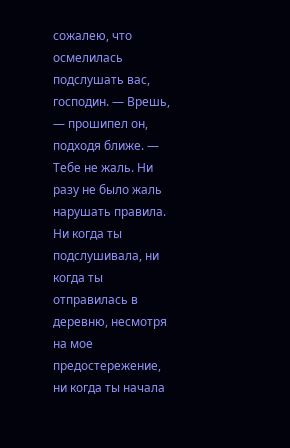сожалею, что осмелилась подслушать вас, господин. — Врешь, — прошипел он, подходя ближе. — Тебе не жаль. Ни разу не было жаль нарушать правила. Ни когда ты подслушивала, ни когда ты отправилась в деревню, несмотря на мое предостережение, ни когда ты начала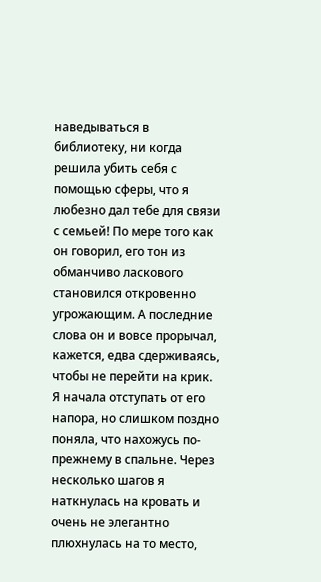наведываться в библиотеку, ни когда решила убить себя с помощью сферы, что я любезно дал тебе для связи с семьей! По мере того как он говорил, его тон из обманчиво ласкового становился откровенно угрожающим. А последние слова он и вовсе прорычал, кажется, едва сдерживаясь, чтобы не перейти на крик. Я начала отступать от его напора, но слишком поздно поняла, что нахожусь по-прежнему в спальне. Через несколько шагов я наткнулась на кровать и очень не элегантно плюхнулась на то место,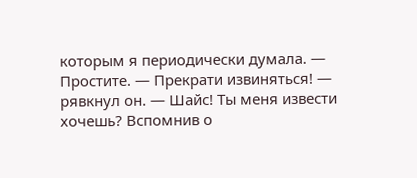которым я периодически думала. — Простите. — Прекрати извиняться! — рявкнул он. — Шайс! Ты меня извести хочешь? Вспомнив о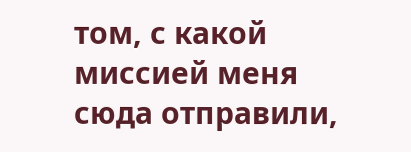том, с какой миссией меня сюда отправили,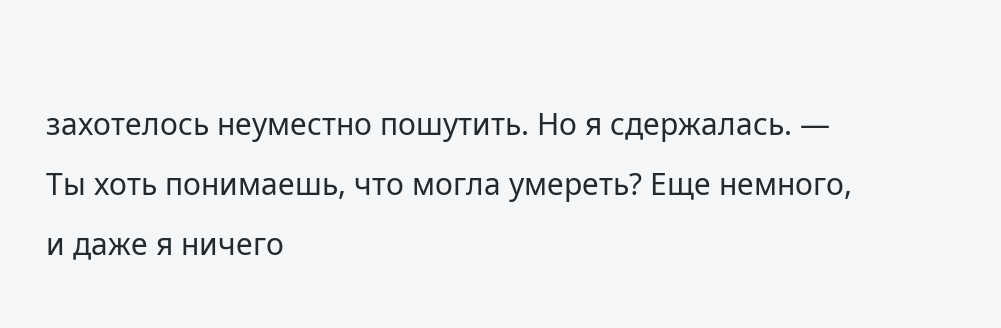захотелось неуместно пошутить. Но я сдержалась. — Ты хоть понимаешь, что могла умереть? Еще немного, и даже я ничего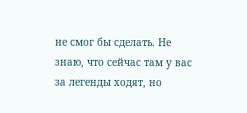не смог бы сделать. Не знаю, что сейчас там у вас за легенды ходят, но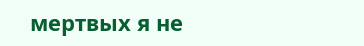мертвых я не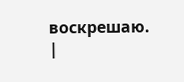воскрешаю. |